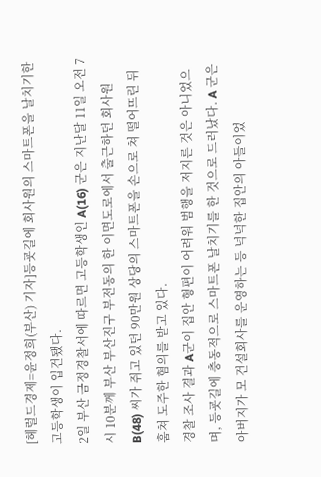[헤럴드경제=윤정희(부산) 기자]등굣길에 회사원의 스마트폰을 날치기한 고등학생이 입건됐다.
2일 부산 금정경찰서에 따르면 고등학생인 A(16) 군은 지난달 11일 오전 7시 10분께 부산 부산진구 부전동의 한 이면도로에서 출근하던 회사원 B(48) 씨가 쥐고 있던 90만원 상당의 스마트폰을 손으로 쳐 떨어뜨린 뒤 훔쳐 도주한 혐의를 받고 있다.
경찰 조사 결과 A군이 집안 형편이 어려워 범행을 저지른 것은 아니었으며, 등굣길에 충동적으로 스마트폰 날치기를 한 것으로 드러났다. A 군은 아버지가 모 건설회사를 운영하는 등 넉넉한 집안의 아들이었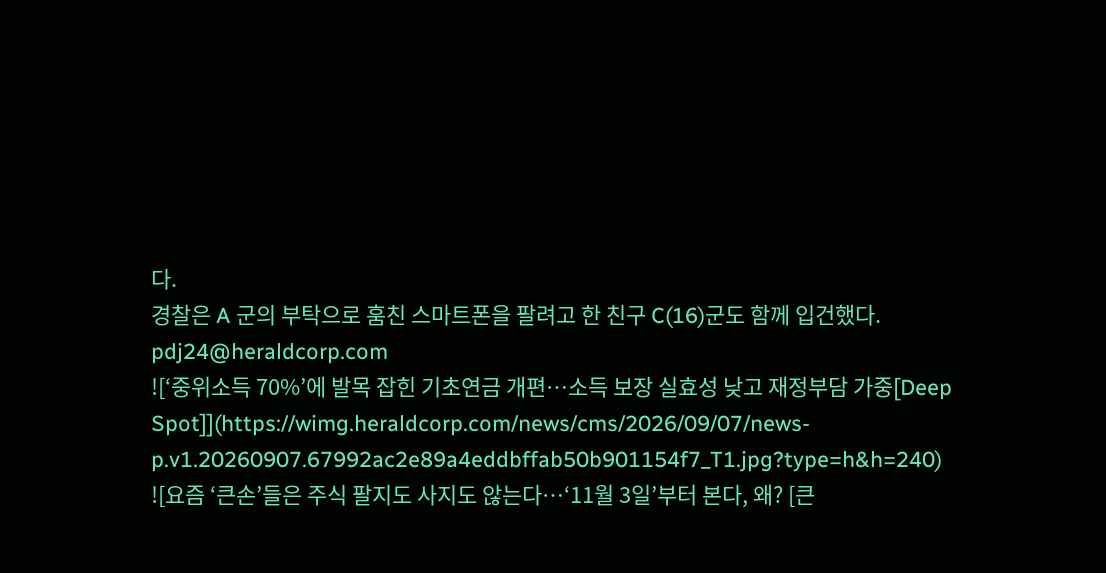다.
경찰은 A 군의 부탁으로 훔친 스마트폰을 팔려고 한 친구 C(16)군도 함께 입건했다.
pdj24@heraldcorp.com
![‘중위소득 70%’에 발목 잡힌 기초연금 개편…소득 보장 실효성 낮고 재정부담 가중[Deep Spot]](https://wimg.heraldcorp.com/news/cms/2026/09/07/news-p.v1.20260907.67992ac2e89a4eddbffab50b901154f7_T1.jpg?type=h&h=240)
![요즘 ‘큰손’들은 주식 팔지도 사지도 않는다…‘11월 3일’부터 본다, 왜? [큰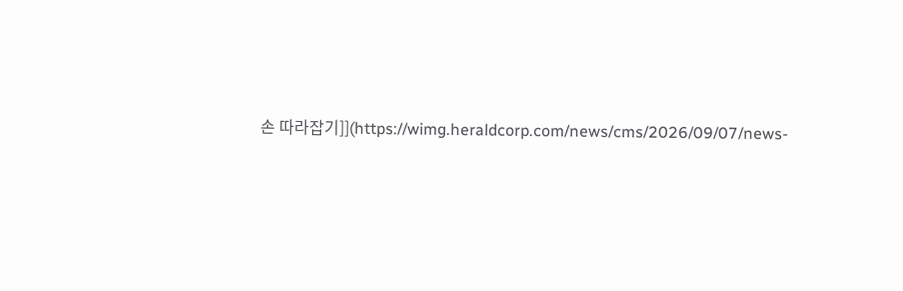손 따라잡기]](https://wimg.heraldcorp.com/news/cms/2026/09/07/news-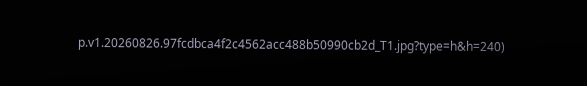p.v1.20260826.97fcdbca4f2c4562acc488b50990cb2d_T1.jpg?type=h&h=240)